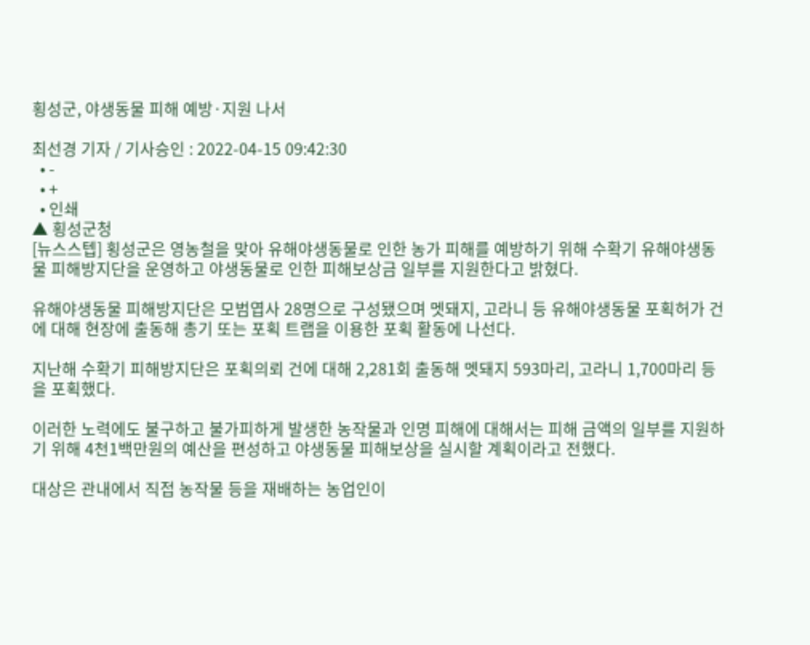횡성군, 야생동물 피해 예방·지원 나서

최선경 기자 / 기사승인 : 2022-04-15 09:42:30
  • -
  • +
  • 인쇄
▲ 횡성군청
[뉴스스텝] 횡성군은 영농철을 맞아 유해야생동물로 인한 농가 피해를 예방하기 위해 수확기 유해야생동물 피해방지단을 운영하고 야생동물로 인한 피해보상금 일부를 지원한다고 밝혔다.

유해야생동물 피해방지단은 모범엽사 28명으로 구성됐으며 멧돼지, 고라니 등 유해야생동물 포획허가 건에 대해 현장에 출동해 총기 또는 포획 트랩을 이용한 포획 활동에 나선다.

지난해 수확기 피해방지단은 포획의뢰 건에 대해 2,281회 출동해 멧돼지 593마리, 고라니 1,700마리 등을 포획했다.

이러한 노력에도 불구하고 불가피하게 발생한 농작물과 인명 피해에 대해서는 피해 금액의 일부를 지원하기 위해 4천1백만원의 예산을 편성하고 야생동물 피해보상을 실시할 계획이라고 전했다.

대상은 관내에서 직접 농작물 등을 재배하는 농업인이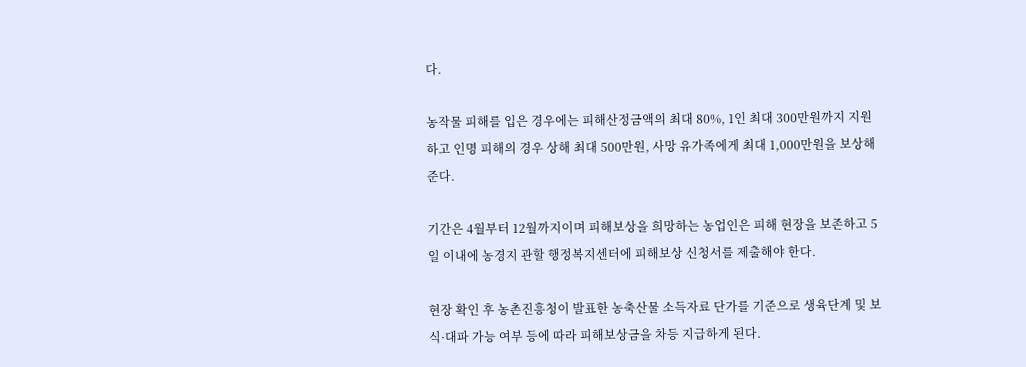다.

농작물 피해를 입은 경우에는 피해산정금액의 최대 80%, 1인 최대 300만원까지 지원하고 인명 피해의 경우 상해 최대 500만원, 사망 유가족에게 최대 1,000만원을 보상해준다.

기간은 4월부터 12월까지이며 피해보상을 희망하는 농업인은 피해 현장을 보존하고 5일 이내에 농경지 관할 행정복지센터에 피해보상 신청서를 제출해야 한다.

현장 확인 후 농촌진흥청이 발표한 농축산물 소득자료 단가를 기준으로 생육단계 및 보식·대파 가능 여부 등에 따라 피해보상금을 차등 지급하게 된다.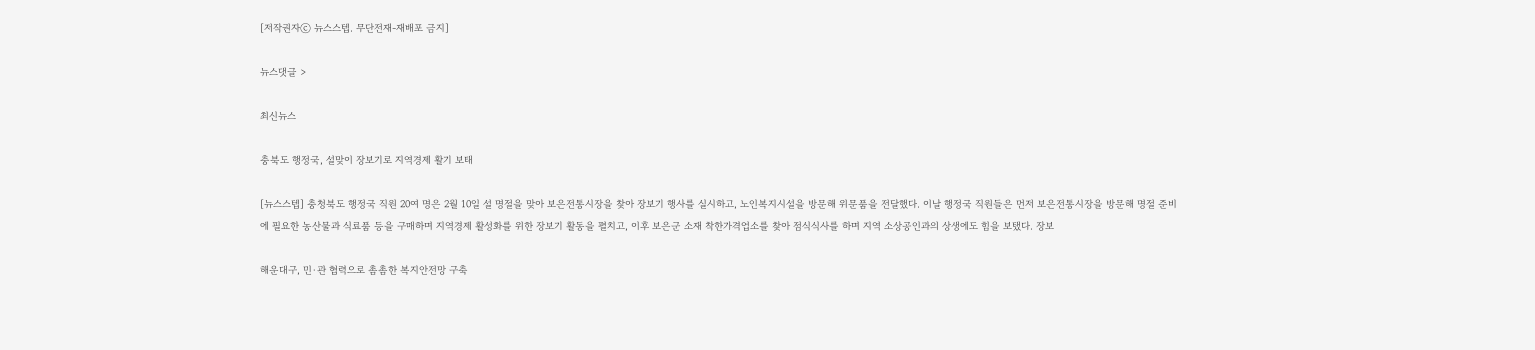[저작권자ⓒ 뉴스스텝. 무단전재-재배포 금지]

뉴스댓글 >

최신뉴스

충북도 행정국, 설맞이 장보기로 지역경제 활기 보태

[뉴스스텝] 충청북도 행정국 직원 20여 명은 2월 10일 설 명절을 맞아 보은전통시장을 찾아 장보기 행사를 실시하고, 노인복지시설을 방문해 위문품을 전달했다. 이날 행정국 직원들은 먼저 보은전통시장을 방문해 명절 준비에 필요한 농산물과 식료품 등을 구매하며 지역경제 활성화를 위한 장보기 활동을 펼치고, 이후 보은군 소재 착한가격업소를 찾아 점식식사를 하며 지역 소상공인과의 상생에도 힘을 보탰다. 장보

해운대구, 민·관 협력으로 촘촘한 복지안전망 구축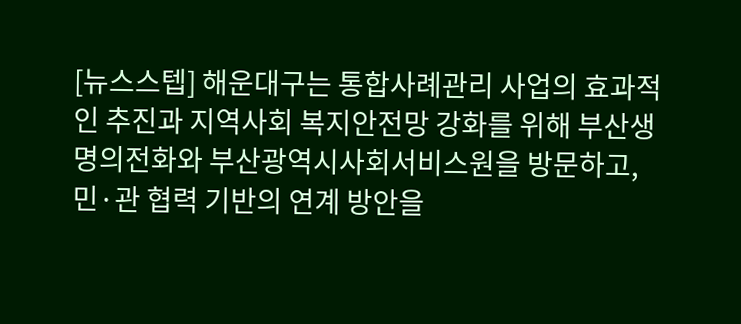[뉴스스텝] 해운대구는 통합사례관리 사업의 효과적인 추진과 지역사회 복지안전망 강화를 위해 부산생명의전화와 부산광역시사회서비스원을 방문하고, 민·관 협력 기반의 연계 방안을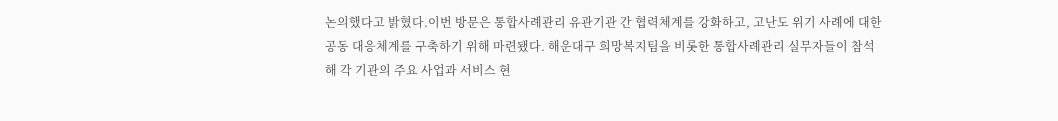논의했다고 밝혔다.이번 방문은 통합사례관리 유관기관 간 협력체계를 강화하고, 고난도 위기 사례에 대한 공동 대응체계를 구축하기 위해 마련됐다. 해운대구 희망복지팀을 비롯한 통합사례관리 실무자들이 참석해 각 기관의 주요 사업과 서비스 현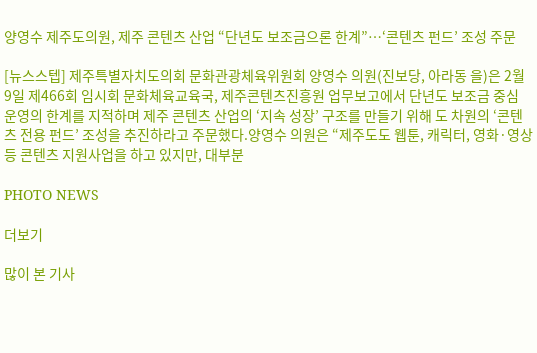양영수 제주도의원, 제주 콘텐츠 산업 “단년도 보조금으론 한계”…‘콘텐츠 펀드’ 조성 주문

[뉴스스텝] 제주특별자치도의회 문화관광체육위원회 양영수 의원(진보당, 아라동 을)은 2월 9일 제466회 임시회 문화체육교육국, 제주콘텐츠진흥원 업무보고에서 단년도 보조금 중심 운영의 한계를 지적하며 제주 콘텐츠 산업의 ‘지속 성장’ 구조를 만들기 위해 도 차원의 ‘콘텐츠 전용 펀드’ 조성을 추진하라고 주문했다.양영수 의원은 “제주도도 웹툰, 캐릭터, 영화·영상 등 콘텐츠 지원사업을 하고 있지만, 대부분

PHOTO NEWS

더보기

많이 본 기사